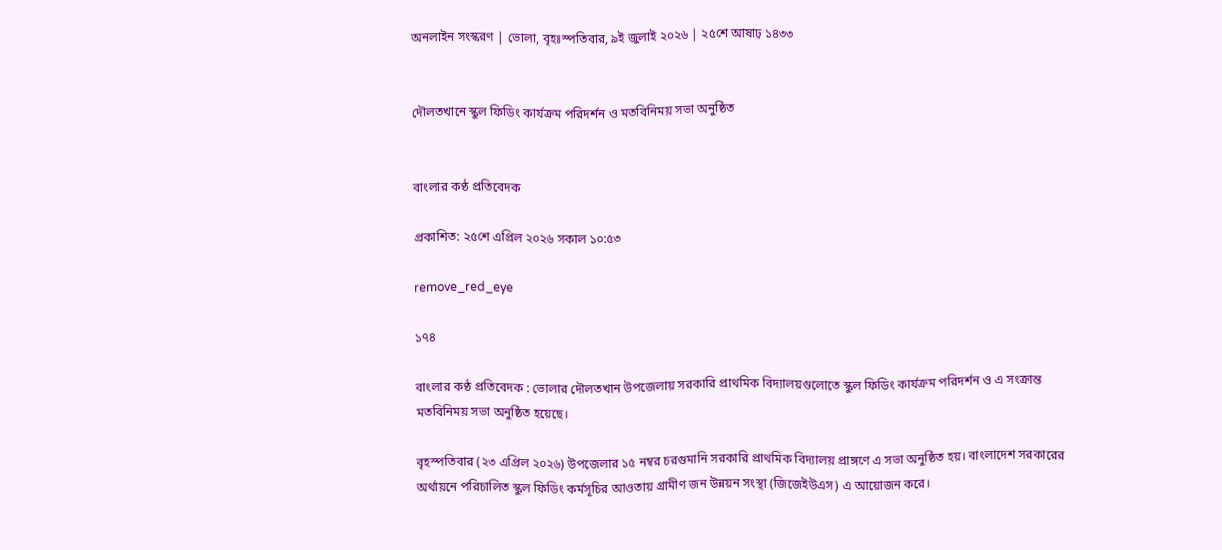অনলাইন সংস্করণ | ভোলা, বৃহঃস্পতিবার, ৯ই জুলাই ২০২৬ | ২৫শে আষাঢ় ১৪৩৩


দৌলতখানে স্কুল ফিডিং কার্যক্রম পরিদর্শন ও মতবিনিময় সভা অনুষ্ঠিত


বাংলার কণ্ঠ প্রতিবেদক

প্রকাশিত: ২৫শে এপ্রিল ২০২৬ সকাল ১০:৫৩

remove_red_eye

১৭৪

বাংলার কণ্ঠ প্রতিবেদক : ভোলার দৌলতখান উপজেলায় সরকারি প্রাথমিক বিদ্যালয়গুলোতে স্কুল ফিডিং কার্যক্রম পরিদর্শন ও এ সংক্রান্ত মতবিনিময় সভা অনুষ্ঠিত হয়েছে।

বৃহস্পতিবার (২৩ এপ্রিল ২০২৬) উপজেলার ১৫ নম্বর চরগুমানি সরকারি প্রাথমিক বিদ্যালয় প্রাঙ্গণে এ সভা অনুষ্ঠিত হয়। বাংলাদেশ সরকারের অর্থায়নে পরিচালিত স্কুল ফিডিং কর্মসূচির আওতায় গ্রামীণ জন উন্নয়ন সংস্থা (জিজেইউএস) এ আয়োজন করে।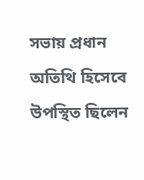সভায় প্রধান অতিথি হিসেবে উপস্থিত ছিলেন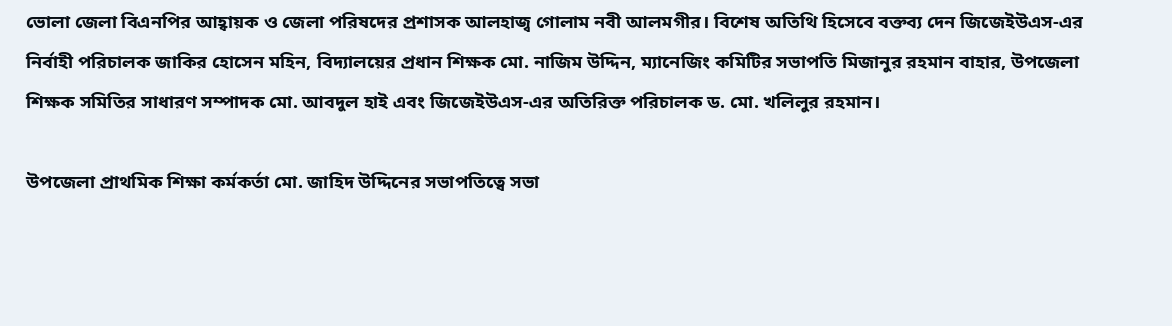ভোলা জেলা বিএনপির আহ্বায়ক ও জেলা পরিষদের প্রশাসক আলহাজ্ব গোলাম নবী আলমগীর। বিশেষ অতিথি হিসেবে বক্তব্য দেন জিজেইউএস-এর নির্বাহী পরিচালক জাকির হোসেন মহিন, বিদ্যালয়ের প্রধান শিক্ষক মো. নাজিম উদ্দিন, ম্যানেজিং কমিটির সভাপতি মিজানুর রহমান বাহার, উপজেলা শিক্ষক সমিতির সাধারণ সম্পাদক মো. আবদুল হাই এবং জিজেইউএস-এর অতিরিক্ত পরিচালক ড. মো. খলিলুর রহমান।

উপজেলা প্রাথমিক শিক্ষা কর্মকর্তা মো. জাহিদ উদ্দিনের সভাপতিত্বে সভা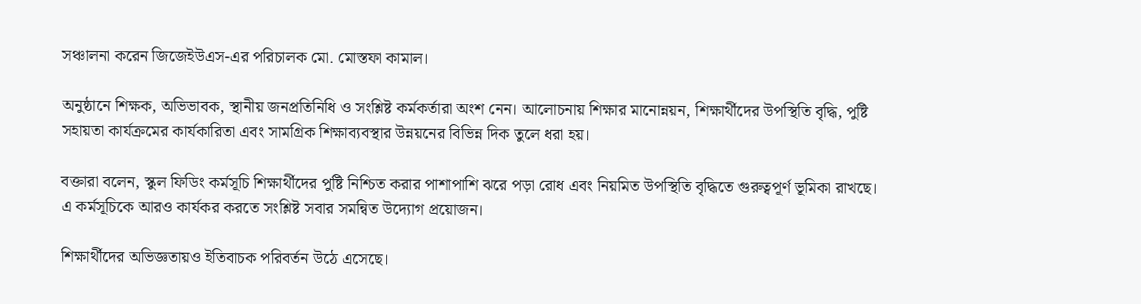সঞ্চালনা করেন জিজেইউএস-এর পরিচালক মো. মোস্তফা কামাল।

অনুষ্ঠানে শিক্ষক, অভিভাবক, স্থানীয় জনপ্রতিনিধি ও সংশ্লিষ্ট কর্মকর্তারা অংশ নেন। আলোচনায় শিক্ষার মানোন্নয়ন, শিক্ষার্থীদের উপস্থিতি বৃদ্ধি, পুষ্টি সহায়তা কার্যক্রমের কার্যকারিতা এবং সামগ্রিক শিক্ষাব্যবস্থার উন্নয়নের বিভিন্ন দিক তুলে ধরা হয়।

বক্তারা বলেন, স্কুল ফিডিং কর্মসূচি শিক্ষার্থীদের পুষ্টি নিশ্চিত করার পাশাপাশি ঝরে পড়া রোধ এবং নিয়মিত উপস্থিতি বৃদ্ধিতে গুরুত্বপূর্ণ ভূমিকা রাখছে। এ কর্মসূচিকে আরও কার্যকর করতে সংশ্লিষ্ট সবার সমন্বিত উদ্যোগ প্রয়োজন।

শিক্ষার্থীদের অভিজ্ঞতায়ও ইতিবাচক পরিবর্তন উঠে এসেছে।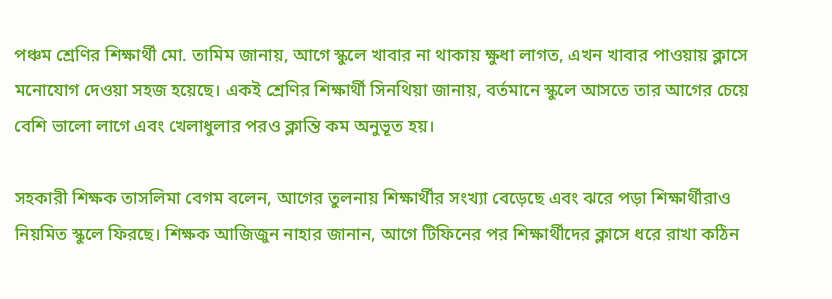পঞ্চম শ্রেণির শিক্ষার্থী মো. তামিম জানায়, আগে স্কুলে খাবার না থাকায় ক্ষুধা লাগত, এখন খাবার পাওয়ায় ক্লাসে মনোযোগ দেওয়া সহজ হয়েছে। একই শ্রেণির শিক্ষার্থী সিনথিয়া জানায়, বর্তমানে স্কুলে আসতে তার আগের চেয়ে বেশি ভালো লাগে এবং খেলাধুলার পরও ক্লান্তি কম অনুভূত হয়।

সহকারী শিক্ষক তাসলিমা বেগম বলেন, আগের তুলনায় শিক্ষার্থীর সংখ্যা বেড়েছে এবং ঝরে পড়া শিক্ষার্থীরাও নিয়মিত স্কুলে ফিরছে। শিক্ষক আজিজুন নাহার জানান, আগে টিফিনের পর শিক্ষার্থীদের ক্লাসে ধরে রাখা কঠিন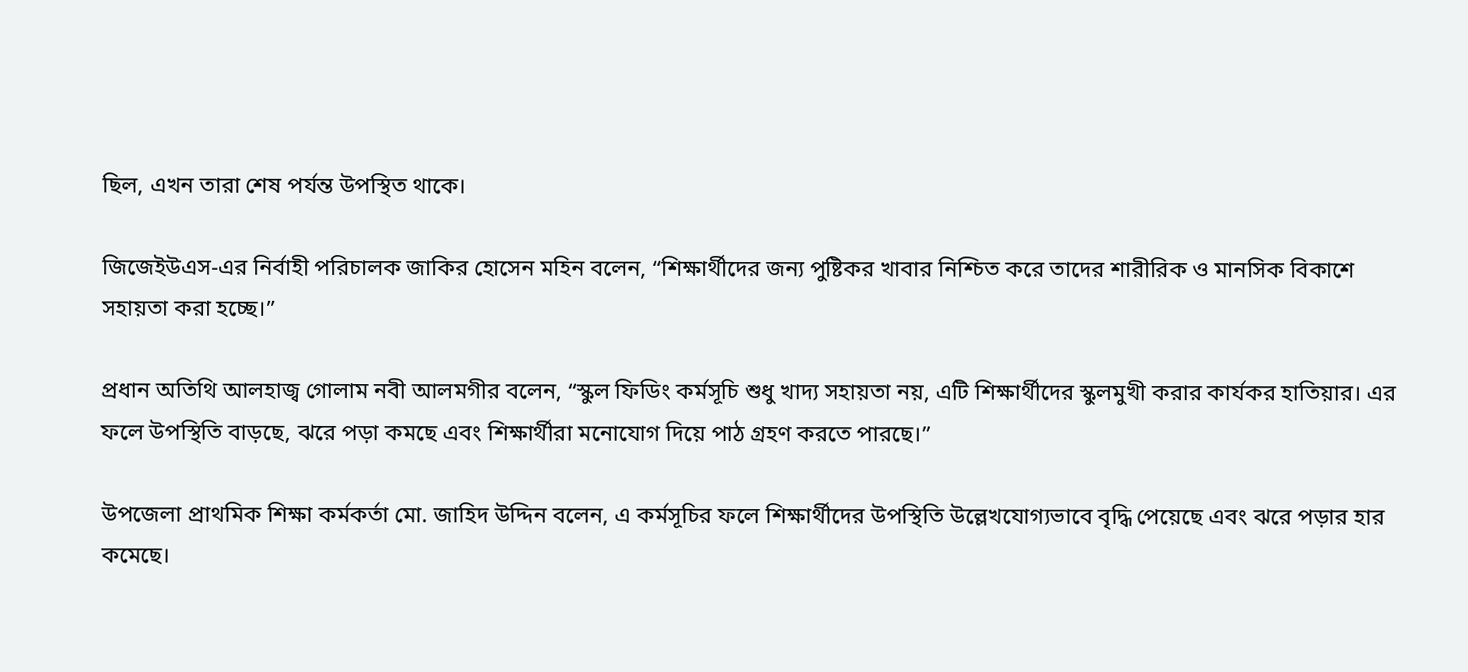ছিল, এখন তারা শেষ পর্যন্ত উপস্থিত থাকে।

জিজেইউএস-এর নির্বাহী পরিচালক জাকির হোসেন মহিন বলেন, “শিক্ষার্থীদের জন্য পুষ্টিকর খাবার নিশ্চিত করে তাদের শারীরিক ও মানসিক বিকাশে সহায়তা করা হচ্ছে।”

প্রধান অতিথি আলহাজ্ব গোলাম নবী আলমগীর বলেন, “স্কুল ফিডিং কর্মসূচি শুধু খাদ্য সহায়তা নয়, এটি শিক্ষার্থীদের স্কুলমুখী করার কার্যকর হাতিয়ার। এর ফলে উপস্থিতি বাড়ছে, ঝরে পড়া কমছে এবং শিক্ষার্থীরা মনোযোগ দিয়ে পাঠ গ্রহণ করতে পারছে।”

উপজেলা প্রাথমিক শিক্ষা কর্মকর্তা মো. জাহিদ উদ্দিন বলেন, এ কর্মসূচির ফলে শিক্ষার্থীদের উপস্থিতি উল্লেখযোগ্যভাবে বৃদ্ধি পেয়েছে এবং ঝরে পড়ার হার কমেছে।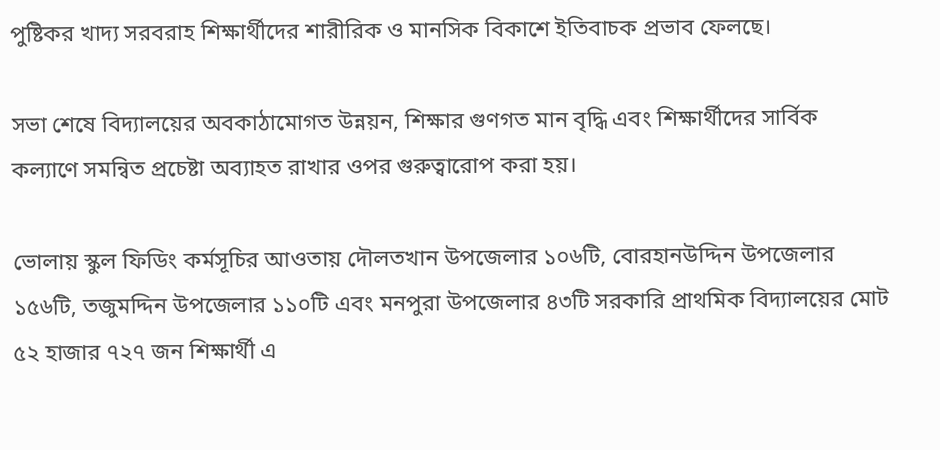পুষ্টিকর খাদ্য সরবরাহ শিক্ষার্থীদের শারীরিক ও মানসিক বিকাশে ইতিবাচক প্রভাব ফেলছে।

সভা শেষে বিদ্যালয়ের অবকাঠামোগত উন্নয়ন, শিক্ষার গুণগত মান বৃদ্ধি এবং শিক্ষার্থীদের সার্বিক কল্যাণে সমন্বিত প্রচেষ্টা অব্যাহত রাখার ওপর গুরুত্বারোপ করা হয়।

ভোলায় স্কুল ফিডিং কর্মসূচির আওতায় দৌলতখান উপজেলার ১০৬টি, বোরহানউদ্দিন উপজেলার ১৫৬টি, তজুমদ্দিন উপজেলার ১১০টি এবং মনপুরা উপজেলার ৪৩টি সরকারি প্রাথমিক বিদ্যালয়ের মোট ৫২ হাজার ৭২৭ জন শিক্ষার্থী এ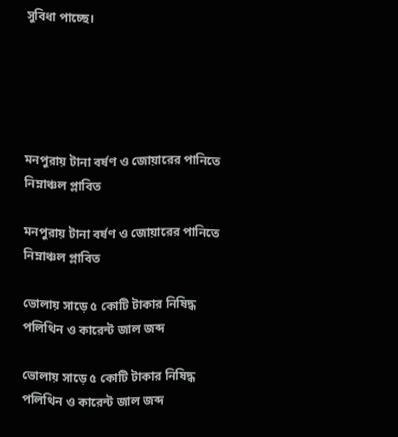সুবিধা পাচ্ছে।





মনপুরায় টানা বর্ষণ ও জোয়ারের পানিতে নিম্নাঞ্চল প্লাবিত

মনপুরায় টানা বর্ষণ ও জোয়ারের পানিতে নিম্নাঞ্চল প্লাবিত

ভোলায় সাড়ে ৫ কোটি টাকার নিষিদ্ধ পলিথিন ও কারেন্ট জাল জব্দ

ভোলায় সাড়ে ৫ কোটি টাকার নিষিদ্ধ পলিথিন ও কারেন্ট জাল জব্দ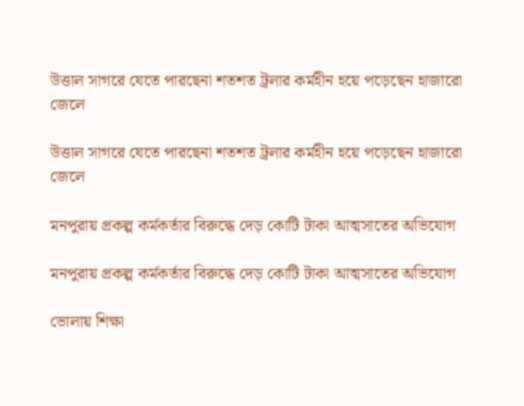উত্তাল সাগরে যেতে পারছেনা শতশত ট্রলার কর্মহীন হয়ে পড়েছেন হাজারো জেলে

উত্তাল সাগরে যেতে পারছেনা শতশত ট্রলার কর্মহীন হয়ে পড়েছেন হাজারো জেলে

মনপুরায় প্রকল্প কর্মকর্তার বিরুদ্ধে দেড় কোটি টাকা আত্মসাতের অভিযোগ

মনপুরায় প্রকল্প কর্মকর্তার বিরুদ্ধে দেড় কোটি টাকা আত্মসাতের অভিযোগ

ভোলায় শিক্ষা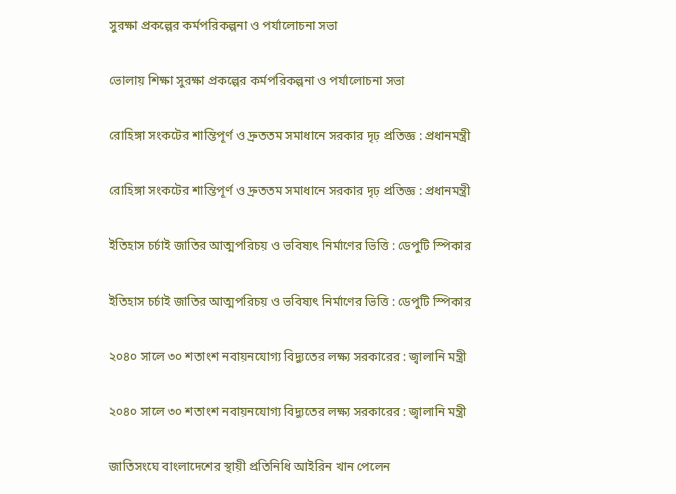সুরক্ষা প্রকল্পের কর্মপরিকল্পনা ও পর্যালোচনা সভা

ভোলায় শিক্ষা সুরক্ষা প্রকল্পের কর্মপরিকল্পনা ও পর্যালোচনা সভা

রোহিঙ্গা সংকটের শান্তিপূর্ণ ও দ্রুততম সমাধানে সরকার দৃঢ় প্রতিজ্ঞ : প্রধানমন্ত্রী

রোহিঙ্গা সংকটের শান্তিপূর্ণ ও দ্রুততম সমাধানে সরকার দৃঢ় প্রতিজ্ঞ : প্রধানমন্ত্রী

ইতিহাস চর্চাই জাতির আত্মপরিচয় ও ভবিষ্যৎ নির্মাণের ভিত্তি : ডেপুটি স্পিকার

ইতিহাস চর্চাই জাতির আত্মপরিচয় ও ভবিষ্যৎ নির্মাণের ভিত্তি : ডেপুটি স্পিকার

২০৪০ সালে ৩০ শতাংশ নবায়নযোগ্য বিদ্যুতের লক্ষ্য সরকারের : জ্বালানি মন্ত্রী

২০৪০ সালে ৩০ শতাংশ নবায়নযোগ্য বিদ্যুতের লক্ষ্য সরকারের : জ্বালানি মন্ত্রী

জাতিসংঘে বাংলাদেশের স্থায়ী প্রতিনিধি আইরিন খান পেলেন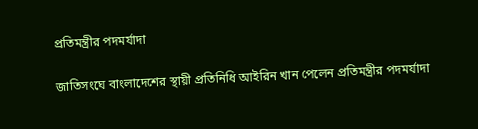প্রতিমন্ত্রীর পদমর্যাদা

জাতিসংঘে বাংলাদেশের স্থায়ী প্রতিনিধি আইরিন খান পেলেন প্রতিমন্ত্রীর পদমর্যাদা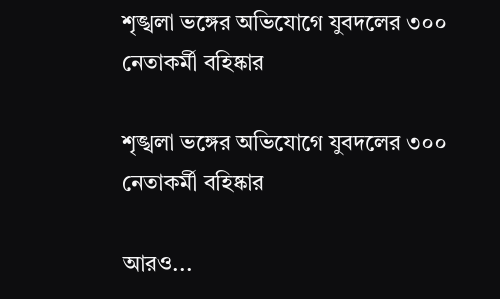শৃঙ্খলা ভঙ্গের অভিযোগে যুবদলের ৩০০ নেতাকর্মী বহিষ্কার

শৃঙ্খলা ভঙ্গের অভিযোগে যুবদলের ৩০০ নেতাকর্মী বহিষ্কার

আরও...